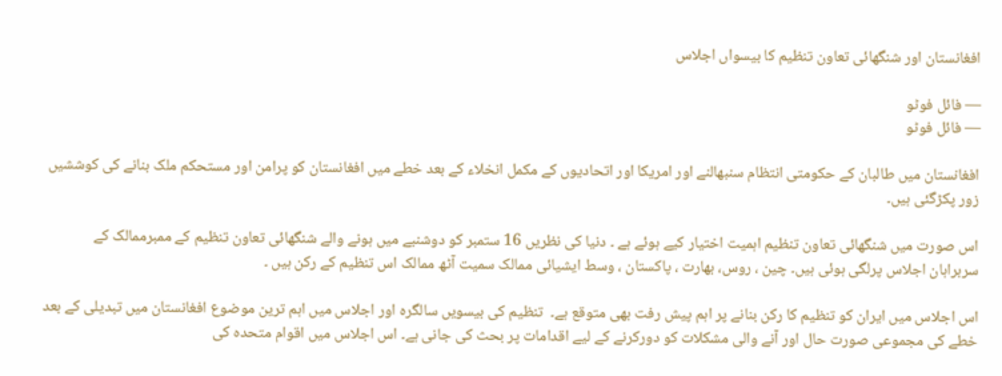افغانستان اور شنگھائی تعاون تنظیم کا بیسواں اجلاس

— فائل فوٹو
— فائل فوٹو

افغانستان میں طالبان کے حکومتی انتظام سنبھالنے اور امریکا اور اتحادیوں کے مکمل انخلاء کے بعد خطے میں افغانستان کو پرامن اور مستحکم ملک بنانے کی کوششیں زور پکڑگئی ہیں۔

اس صورت میں شنگھائی تعاون تنظیم اہمیت اختیار کیے ہوئے ہے ۔ دنیا کی نظریں 16 ستمبر کو دوشنبے میں ہونے والے شنگھائی تعاون تنظیم کے ممبرممالک کے سربراہان اجلاس پرلگی ہوئی ہیں۔ چین ، روس، بھارت ، پاکستان ، وسط ایشیائی ممالک سمیت آٹھ ممالک اس تنظیم کے رکن ہیں ۔

اس اجلاس میں ایران کو تنظیم کا رکن بنانے پر اہم پیش رفت بھی متوقع ہے۔  تنظیم کی بیسویں سالگرہ اور اجلاس میں اہم ترین موضوع افغانستان میں تبدیلی کے بعد خطے کی مجموعی صورت حال اور آنے والی مشکلات کو دورکرنے کے لیے اقدامات پر بحث کی جانی ہے۔ اس اجلاس میں اقوام متحدہ کی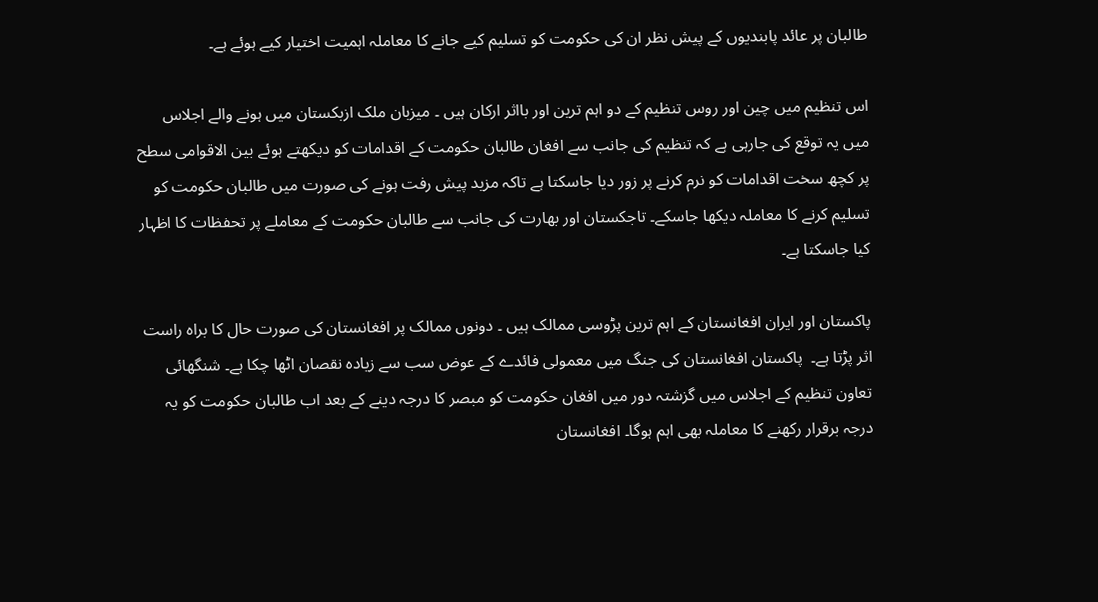طالبان پر عائد پابندیوں کے پیش نظر ان کی حکومت کو تسلیم کیے جانے کا معاملہ اہمیت اختیار کیے ہوئے ہے۔

اس تنظیم میں چین اور روس تنظیم کے دو اہم ترین اور بااثر ارکان ہیں ۔ میزبان ملک ازبکستان میں ہونے والے اجلاس میں یہ توقع کی جارہی ہے کہ تنظیم کی جانب سے افغان طالبان حکومت کے اقدامات کو دیکھتے ہوئے بین الاقوامی سطح پر کچھ سخت اقدامات کو نرم کرنے پر زور دیا جاسکتا ہے تاکہ مزید پیش رفت ہونے کی صورت میں طالبان حکومت کو تسلیم کرنے کا معاملہ دیکھا جاسکے۔ تاجکستان اور بھارت کی جانب سے طالبان حکومت کے معاملے پر تحفظات کا اظہار کیا جاسکتا ہے۔

پاکستان اور ایران افغانستان کے اہم ترین پڑوسی ممالک ہیں ۔ دونوں ممالک پر افغانستان کی صورت حال کا براہ راست اثر پڑتا ہے۔  پاکستان افغانستان کی جنگ میں معمولی فائدے کے عوض سب سے زیادہ نقصان اٹھا چکا ہے۔ شنگھائی تعاون تنظیم کے اجلاس میں گزشتہ دور میں افغان حکومت کو مبصر کا درجہ دینے کے بعد اب طالبان حکومت کو یہ درجہ برقرار رکھنے کا معاملہ بھی اہم ہوگا۔ افغانستان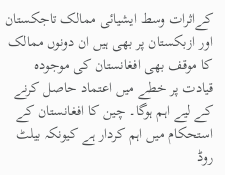کےاثرات وسط ایشیائی ممالک تاجکستان اور ازبکستان پر بھی ہیں ان دونوں ممالک کا موقف بھی افغانستان کی موجودہ قیادت پر خطے میں اعتماد حاصل کرنے کے لیے اہم ہوگا۔ چین کا افغانستان کے استحکام میں اہم کردار ہے کیونکہ بیلٹ روڈ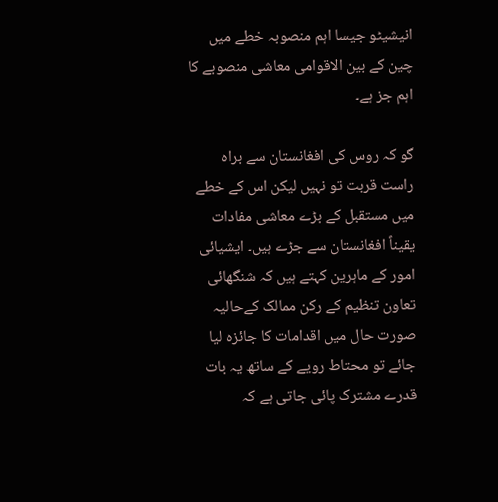انیشیٹو جیسا اہم منصوبہ خطے میں چین کے بین الاقوامی معاشی منصوبے کا اہم جز ہے۔

گو کہ روس کی افغانستان سے براہ راست قربت تو نہیں لیکن اس کے خطے میں مستقبل کے بڑے معاشی مفادات یقیناً افغانستان سے جڑے ہیں۔ ایشیائی امور کے ماہرین کہتے ہیں کہ شنگھائی تعاون تنظیم کے رکن ممالک کےحالیہ صورت حال میں اقدامات کا جائزہ لیا جائے تو محتاط رویے کے ساتھ یہ بات قدرے مشترک پائی جاتی ہے کہ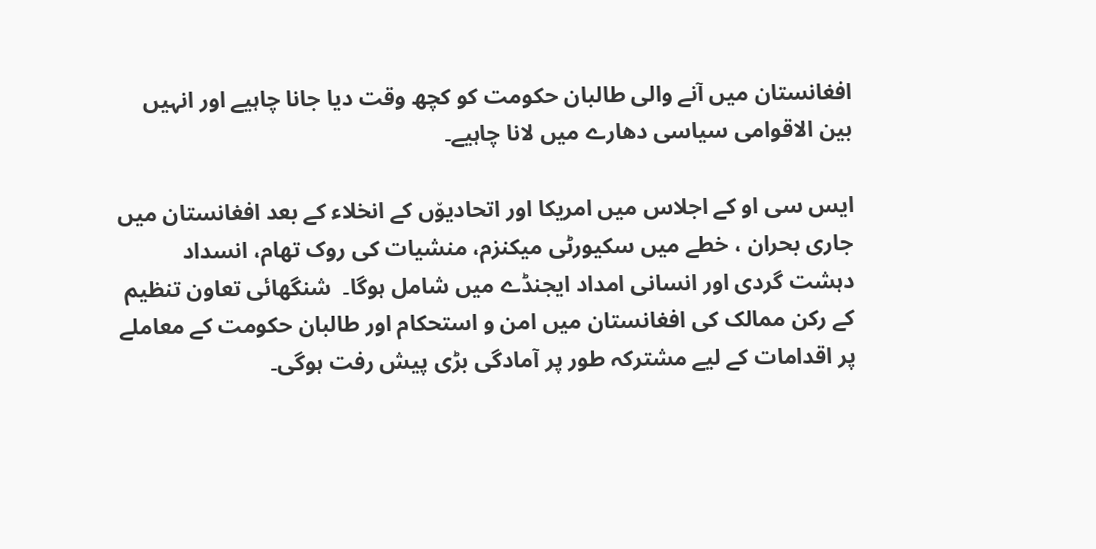افغانستان میں آنے والی طالبان حکومت کو کچھ وقت دیا جانا چاہیے اور انہیں بین الاقوامی سیاسی دھارے میں لانا چاہیے۔

ایس سی او کے اجلاس میں امریکا اور اتحادیو٘ں کے انخلاء کے بعد افغانستان میں جاری بحران ، خطے میں سکیورٹی میکنزم، منشیات کی روک تھام، انسداد دہشت گردی اور انسانی امداد ایجنڈے میں شامل ہوگا۔  شنگھائی تعاون تنظیم کے رکن ممالک کی افغانستان میں امن و استحکام اور طالبان حکومت کے معاملے پر اقدامات کے لیے مشترکہ طور پر آمادگی بڑی پیش رفت ہوگی۔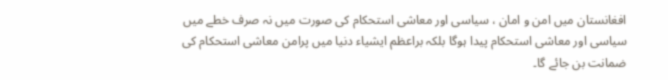افغانستان میں امن و امان ، سیاسی اور معاشی استحکام کی صورت میں نہ صرف خطے میں سیاسی اور معاشی استحکام پیدا ہوگا بلکہ براعظم ایشیاء دنیا میں پرامن معاشی استحکام کی ضمانت بن جائے گا۔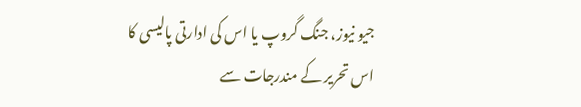جیو نیوز، جنگ گروپ یا اس کی ادارتی پالیسی کا اس تحریر کے مندرجات سے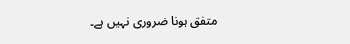متفق ہونا ضروری نہیں ہے۔